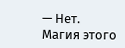— Нет. Магия этого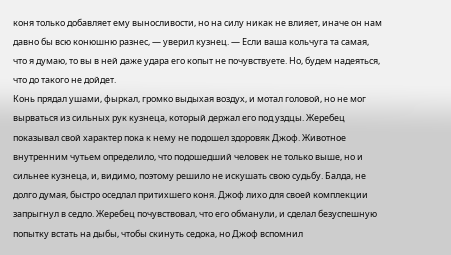коня только добавляет ему выносливости, но на силу никак не влияет, иначе он нам давно бы всю конюшню разнес, — уверил кузнец. — Если ваша кольчуга та самая, что я думаю, то вы в ней даже удара его копыт не почувствуете. Но, будем надеяться, что до такого не дойдет.
Конь прядал ушами, фыркал, громко выдыхая воздух, и мотал головой, но не мог вырваться из сильных рук кузнеца, который держал его под уздцы. Жеребец показывал свой характер пока к нему не подошел здоровяк Джоф. Животное внутренним чутьем определило, что подошедший человек не только выше, но и сильнее кузнеца, и, видимо, поэтому решило не искушать свою судьбу. Балда, не долго думая, быстро оседлал притихшего коня. Джоф лихо для своей комплекции запрыгнул в седло. Жеребец почувствовал, что его обманули, и сделал безуспешную попытку встать на дыбы, чтобы скинуть седока, но Джоф вспомнил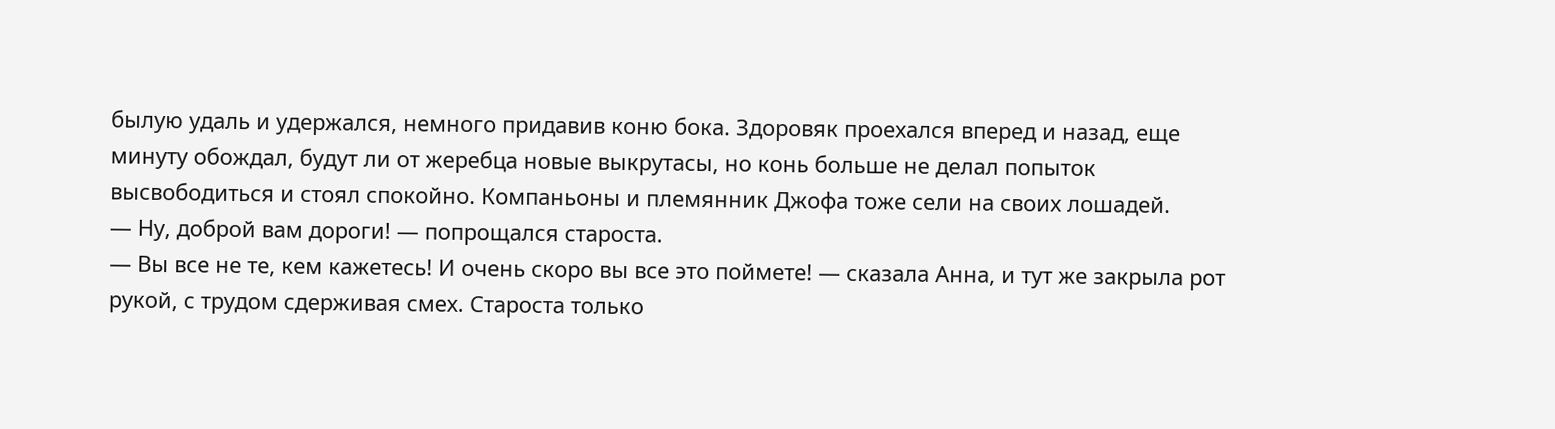былую удаль и удержался, немного придавив коню бока. Здоровяк проехался вперед и назад, еще минуту обождал, будут ли от жеребца новые выкрутасы, но конь больше не делал попыток высвободиться и стоял спокойно. Компаньоны и племянник Джофа тоже сели на своих лошадей.
— Ну, доброй вам дороги! — попрощался староста.
— Вы все не те, кем кажетесь! И очень скоро вы все это поймете! — сказала Анна, и тут же закрыла рот рукой, с трудом сдерживая смех. Староста только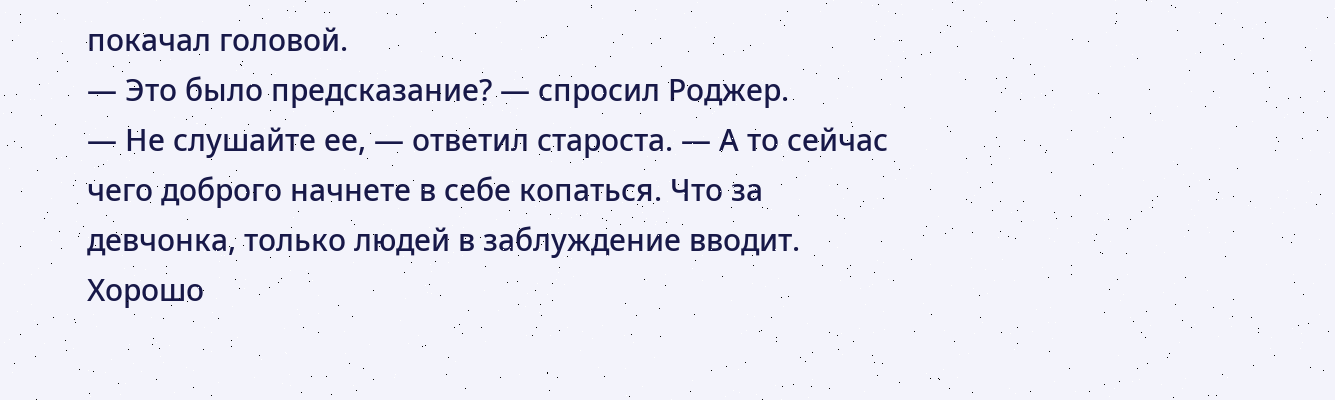покачал головой.
— Это было предсказание? — спросил Роджер.
— Не слушайте ее, — ответил староста. — А то сейчас чего доброго начнете в себе копаться. Что за девчонка, только людей в заблуждение вводит. Хорошо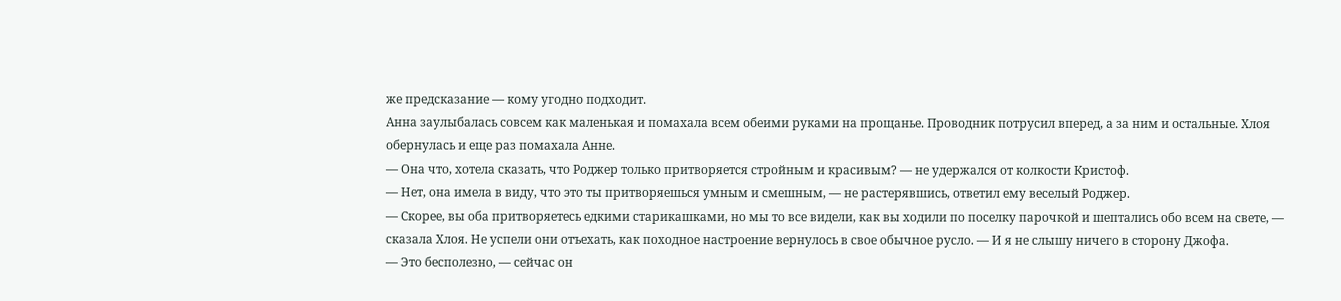же предсказание — кому угодно подходит.
Анна заулыбалась совсем как маленькая и помахала всем обеими руками на прощанье. Проводник потрусил вперед, а за ним и остальные. Хлоя обернулась и еще раз помахала Анне.
— Она что, хотела сказать, что Роджер только притворяется стройным и красивым? — не удержался от колкости Кристоф.
— Нет, она имела в виду, что это ты притворяешься умным и смешным, — не растерявшись, ответил ему веселый Роджер.
— Скорее, вы оба притворяетесь едкими старикашками, но мы то все видели, как вы ходили по поселку парочкой и шептались обо всем на свете, — сказала Хлоя. Не успели они отъехать, как походное настроение вернулось в свое обычное русло. — И я не слышу ничего в сторону Джофа.
— Это бесполезно, — сейчас он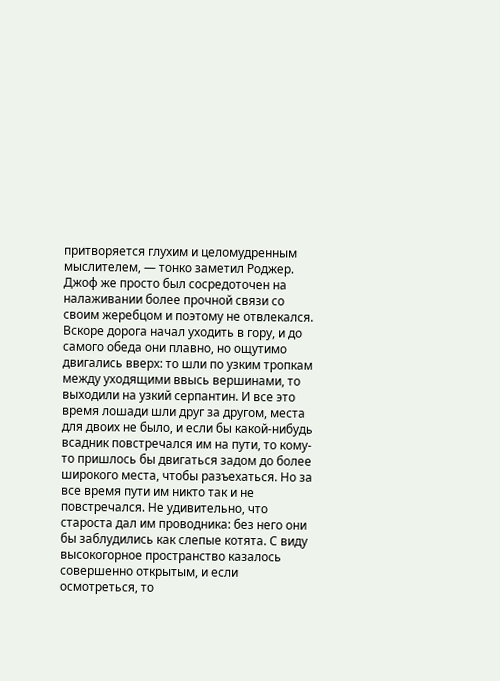притворяется глухим и целомудренным мыслителем, — тонко заметил Роджер.
Джоф же просто был сосредоточен на налаживании более прочной связи со своим жеребцом и поэтому не отвлекался.
Вскоре дорога начал уходить в гору, и до самого обеда они плавно, но ощутимо двигались вверх: то шли по узким тропкам между уходящими ввысь вершинами, то выходили на узкий серпантин. И все это время лошади шли друг за другом, места для двоих не было, и если бы какой-нибудь всадник повстречался им на пути, то кому-то пришлось бы двигаться задом до более широкого места, чтобы разъехаться. Но за все время пути им никто так и не повстречался. Не удивительно, что староста дал им проводника: без него они бы заблудились как слепые котята. С виду высокогорное пространство казалось совершенно открытым, и если осмотреться, то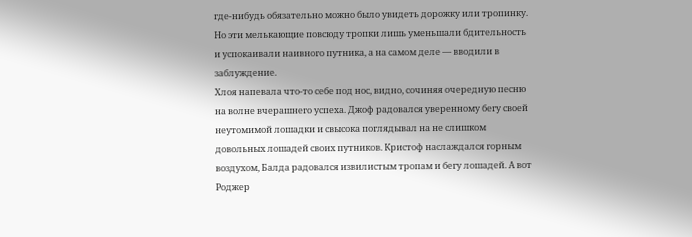где-нибудь обязательно можно было увидеть дорожку или тропинку. Но эти мелькающие повсюду тропки лишь уменьшали бдительность и успокаивали наивного путника, а на самом деле — вводили в заблуждение.
Хлоя напевала что-то себе под нос, видно, сочиняя очередную песню на волне вчерашнего успеха. Джоф радовался уверенному бегу своей неутомимой лошадки и свысока поглядывал на не слишком довольных лошадей своих путников. Кристоф наслаждался горным воздухом, Балда радовался извилистым тропам и бегу лошадей. А вот Роджер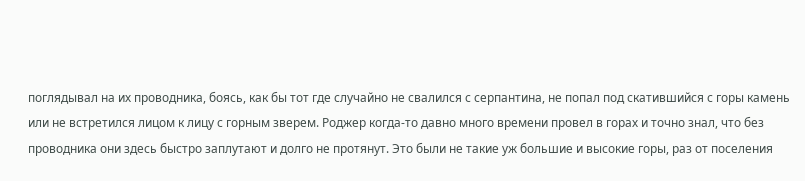поглядывал на их проводника, боясь, как бы тот где случайно не свалился с серпантина, не попал под скатившийся с горы камень или не встретился лицом к лицу с горным зверем. Роджер когда-то давно много времени провел в горах и точно знал, что без проводника они здесь быстро заплутают и долго не протянут. Это были не такие уж большие и высокие горы, раз от поселения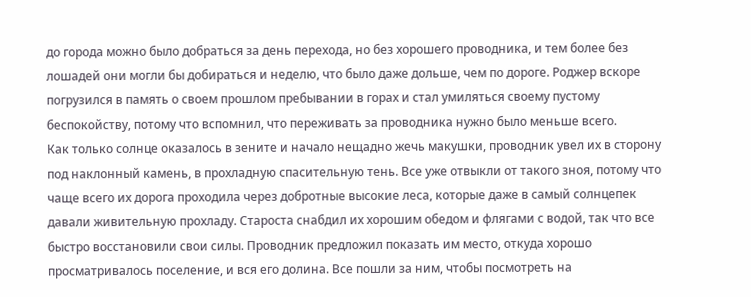до города можно было добраться за день перехода, но без хорошего проводника, и тем более без лошадей они могли бы добираться и неделю, что было даже дольше, чем по дороге. Роджер вскоре погрузился в память о своем прошлом пребывании в горах и стал умиляться своему пустому беспокойству, потому что вспомнил, что переживать за проводника нужно было меньше всего.
Как только солнце оказалось в зените и начало нещадно жечь макушки, проводник увел их в сторону под наклонный камень, в прохладную спасительную тень. Все уже отвыкли от такого зноя, потому что чаще всего их дорога проходила через добротные высокие леса, которые даже в самый солнцепек давали живительную прохладу. Староста снабдил их хорошим обедом и флягами с водой, так что все быстро восстановили свои силы. Проводник предложил показать им место, откуда хорошо просматривалось поселение, и вся его долина. Все пошли за ним, чтобы посмотреть на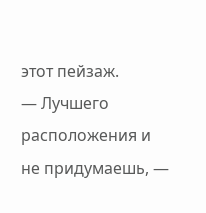этот пейзаж.
— Лучшего расположения и не придумаешь, —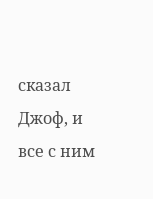сказал Джоф, и все с ним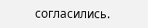согласились.